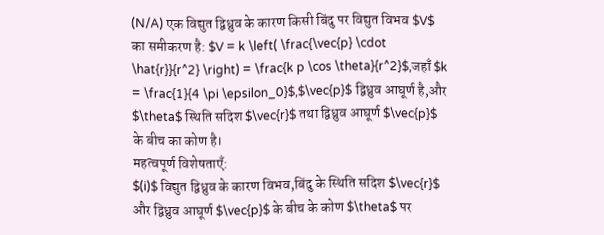(N/A) एक विद्युत द्विध्रुव के कारण किसी बिंदु पर विद्युत विभव $V$ का समीकरण है: $V = k \left( \frac{\vec{p} \cdot \hat{r}}{r^2} \right) = \frac{k p \cos \theta}{r^2}$,जहाँ $k = \frac{1}{4 \pi \epsilon_0}$,$\vec{p}$ द्विध्रुव आघूर्ण है,और $\theta$ स्थिति सदिश $\vec{r}$ तथा द्विध्रुव आघूर्ण $\vec{p}$ के बीच का कोण है।
महत्वपूर्ण विशेषताएँ:
$(i)$ विद्युत द्विध्रुव के कारण विभव,बिंदु के स्थिति सदिश $\vec{r}$ और द्विध्रुव आघूर्ण $\vec{p}$ के बीच के कोण $\theta$ पर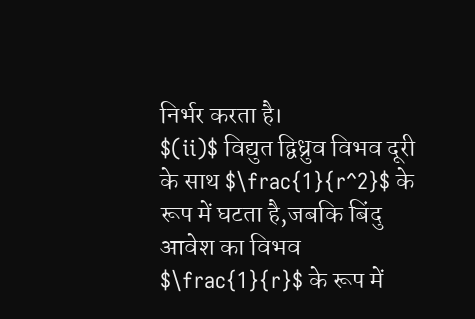निर्भर करता है।
$(ii)$ विद्युत द्विध्रुव विभव दूरी के साथ $\frac{1}{r^2}$ के रूप में घटता है,जबकि बिंदु आवेश का विभव $\frac{1}{r}$ के रूप में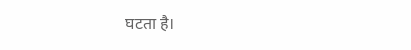घटता है।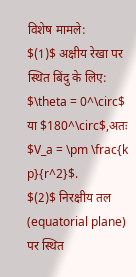विशेष मामले:
$(1)$ अक्षीय रेखा पर स्थित बिंदु के लिए: $\theta = 0^\circ$ या $180^\circ$,अतः $V_a = \pm \frac{k p}{r^2}$.
$(2)$ निरक्षीय तल (equatorial plane) पर स्थित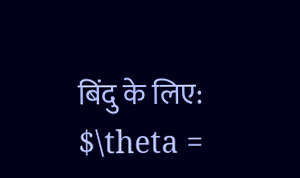बिंदु के लिए: $\theta =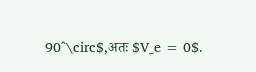90^\circ$,अतः $V_e = 0$.